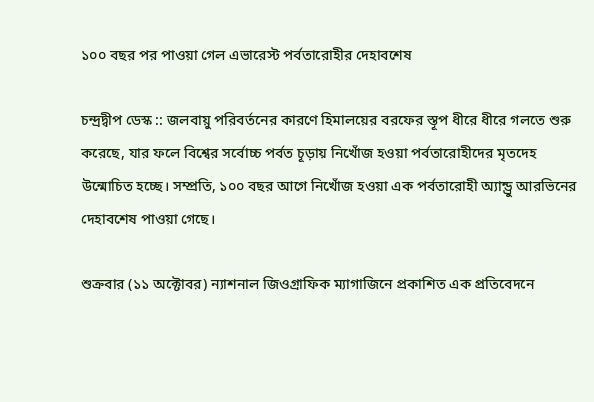১০০ বছর পর পাওয়া গেল এভারেস্ট পর্বতারোহীর দেহাবশেষ

চন্দ্রদ্বীপ ডেস্ক :: জলবায়ু পরিবর্তনের কারণে হিমালয়ের বরফের স্তূপ ধীরে ধীরে গলতে শুরু করেছে, যার ফলে বিশ্বের সর্বোচ্চ পর্বত চূড়ায় নিখোঁজ হওয়া পর্বতারোহীদের মৃতদেহ উন্মোচিত হচ্ছে। সম্প্রতি, ১০০ বছর আগে নিখোঁজ হওয়া এক পর্বতারোহী অ্যান্ড্রু আরভিনের দেহাবশেষ পাওয়া গেছে।

শুক্রবার (১১ অক্টোবর) ন্যাশনাল জিওগ্রাফিক ম্যাগাজিনে প্রকাশিত এক প্রতিবেদনে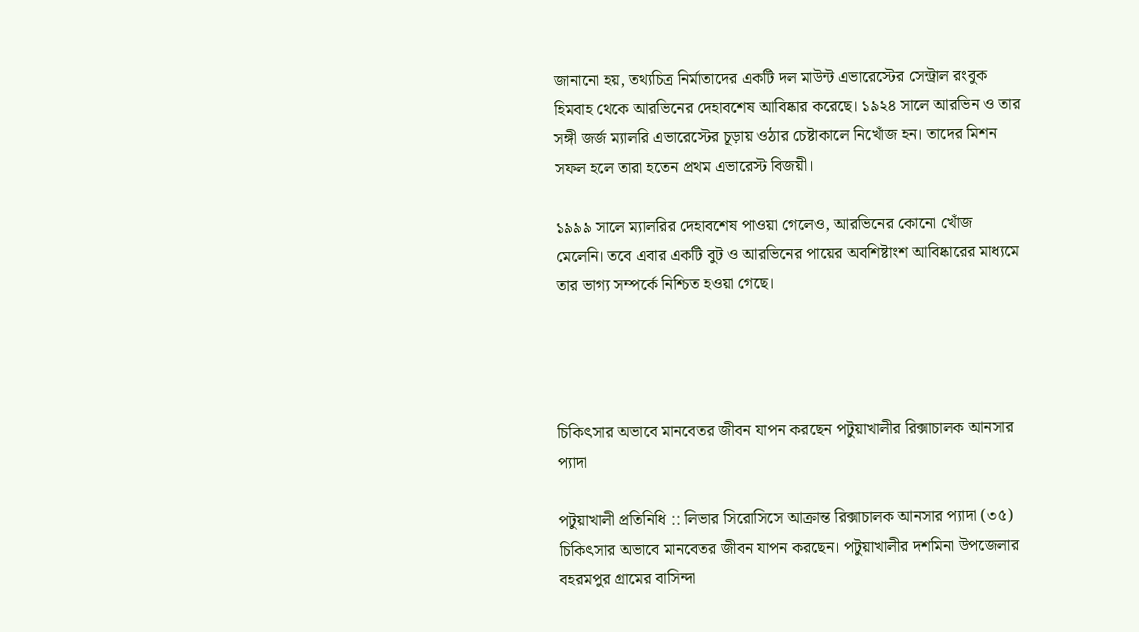জানানো হয়, তথ্যচিত্র নির্মাতাদের একটি দল মাউন্ট এভারেস্টের সেন্ট্রাল রংবুক হিমবাহ থেকে আরভিনের দেহাবশেষ আবিষ্কার করেছে। ১৯২৪ সালে আরভিন ও তার সঙ্গী জর্জ ম্যালরি এভারেস্টের চূড়ায় ওঠার চেষ্টাকালে নিখোঁজ হন। তাদের মিশন সফল হলে তারা হতেন প্রথম এভারেস্ট বিজয়ী।

১৯৯৯ সালে ম্যালরির দেহাবশেষ পাওয়া গেলেও, আরভিনের কোনো খোঁজ মেলেনি। তবে এবার একটি বুট ও আরভিনের পায়ের অবশিষ্টাংশ আবিষ্কারের মাধ্যমে তার ভাগ্য সম্পর্কে নিশ্চিত হওয়া গেছে।




চিকিৎসার অভাবে মানবেতর জীবন যাপন করছেন পটুয়াখালীর রিক্সাচালক আনসার প্যাদা

পটুয়াখালী প্রতিনিধি :: লিভার সিরোসিসে আক্রান্ত রিক্সাচালক আনসার প্যাদা (৩৫) চিকিৎসার অভাবে মানবেতর জীবন যাপন করছেন। পটুয়াখালীর দশমিনা উপজেলার বহরমপুর গ্রামের বাসিন্দা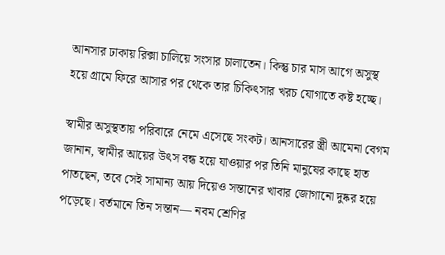আনসার ঢাকায় রিক্সা চালিয়ে সংসার চালাতেন। কিন্তু চার মাস আগে অসুস্থ হয়ে গ্রামে ফিরে আসার পর থেকে তার চিকিৎসার খরচ যোগাতে কষ্ট হচ্ছে।

স্বামীর অসুস্থতায় পরিবারে নেমে এসেছে সংকট। আনসারের স্ত্রী আমেনা বেগম জানান, স্বামীর আয়ের উৎস বন্ধ হয়ে যাওয়ার পর তিনি মানুষের কাছে হাত পাতছেন, তবে সেই সামান্য আয় দিয়েও সন্তানের খাবার জোগানো দুষ্কর হয়ে পড়েছে। বর্তমানে তিন সন্তান— নবম শ্রেণির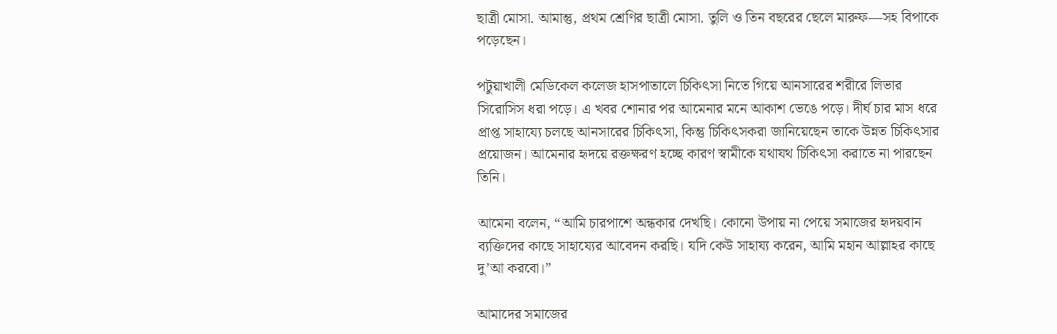ছাত্রী মোসা. আমান্তু, প্রথম শ্রেণির ছাত্রী মোসা. তুলি ও তিন বছরের ছেলে মারুফ—সহ বিপাকে পড়েছেন।

পটুয়াখালী মেডিকেল কলেজ হাসপাতালে চিকিৎসা নিতে গিয়ে আনসারের শরীরে লিভার সিরোসিস ধরা পড়ে। এ খবর শোনার পর আমেনার মনে আকাশ ভেঙে পড়ে। দীর্ঘ চার মাস ধরে প্রাপ্ত সাহায্যে চলছে আনসারের চিকিৎসা, কিন্তু চিকিৎসকরা জানিয়েছেন তাকে উন্নত চিকিৎসার প্রয়োজন। আমেনার হৃদয়ে রক্তক্ষরণ হচ্ছে কারণ স্বামীকে যথাযথ চিকিৎসা করাতে না পারছেন তিনি।

আমেনা বলেন, “আমি চারপাশে অন্ধকার দেখছি। কোনো উপায় না পেয়ে সমাজের হৃদয়বান ব্যক্তিদের কাছে সাহায্যের আবেদন করছি। যদি কেউ সাহায্য করেন, আমি মহান আল্লাহর কাছে দু’আ করবো।”

আমাদের সমাজের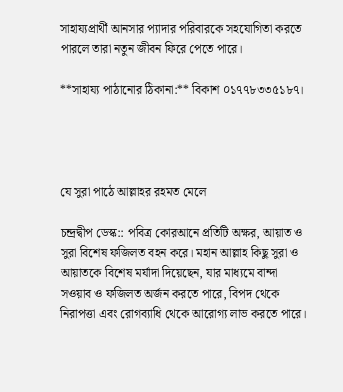সাহায্যপ্রার্থী আনসার প্যাদার পরিবারকে সহযোগিতা করতে পারলে তারা নতুন জীবন ফিরে পেতে পারে।

**সাহায্য পাঠানোর ঠিকানা:** বিকাশ ০১৭৭৮৩৩৫১৮৭।




যে সুরা পাঠে আল্লাহর রহমত মেলে

চন্দ্রদ্বীপ ডেস্ক:: পবিত্র কোরআনে প্রতিটি অক্ষর, আয়াত ও সুরা বিশেষ ফজিলত বহন করে। মহান আল্লাহ কিছু সুরা ও আয়াতকে বিশেষ মর্যাদা দিয়েছেন, যার মাধ্যমে বান্দা সওয়াব ও ফজিলত অর্জন করতে পারে, বিপদ থেকে নিরাপত্তা এবং রোগব্যাধি থেকে আরোগ্য লাভ করতে পারে।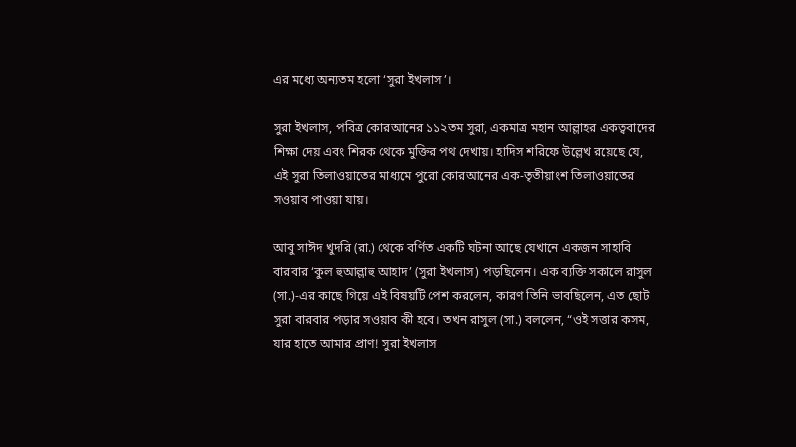এর মধ্যে অন্যতম হলো ‘সুরা ইখলাস’।

সুরা ইখলাস, পবিত্র কোরআনের ১১২তম সুরা, একমাত্র মহান আল্লাহর একত্ববাদের শিক্ষা দেয় এবং শিরক থেকে মুক্তির পথ দেখায়। হাদিস শরিফে উল্লেখ রয়েছে যে, এই সুরা তিলাওয়াতের মাধ্যমে পুরো কোরআনের এক-তৃতীয়াংশ তিলাওয়াতের সওয়াব পাওয়া যায়।

আবু সাঈদ খুদরি (রা.) থেকে বর্ণিত একটি ঘটনা আছে যেখানে একজন সাহাবি বারবার ‘কুল হুআল্লাহু আহাদ’ (সুরা ইখলাস) পড়ছিলেন। এক ব্যক্তি সকালে রাসুল (সা.)-এর কাছে গিয়ে এই বিষয়টি পেশ করলেন, কারণ তিনি ভাবছিলেন, এত ছোট সুরা বারবার পড়ার সওয়াব কী হবে। তখন রাসুল (সা.) বললেন, “ওই সত্তার কসম, যার হাতে আমার প্রাণ! সুরা ইখলাস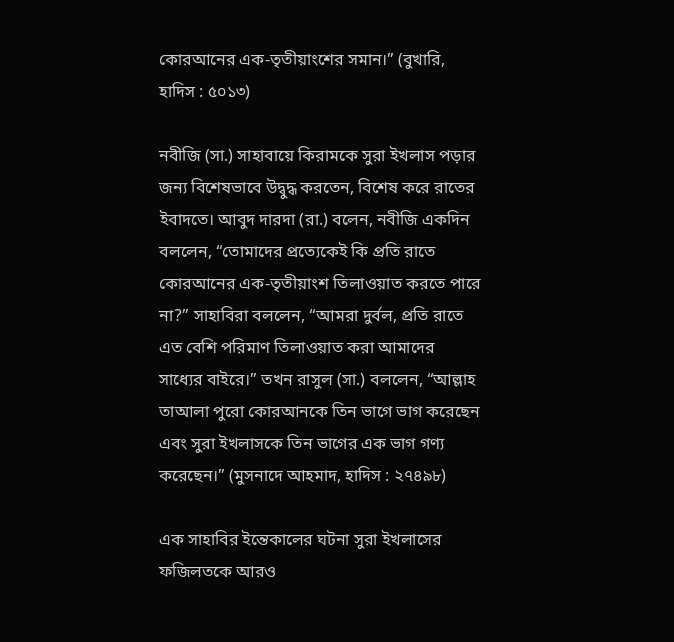কোরআনের এক-তৃতীয়াংশের সমান।” (বুখারি, হাদিস : ৫০১৩)

নবীজি (সা.) সাহাবায়ে কিরামকে সুরা ইখলাস পড়ার জন্য বিশেষভাবে উদ্বুদ্ধ করতেন, বিশেষ করে রাতের ইবাদতে। আবুদ দারদা (রা.) বলেন, নবীজি একদিন বললেন, “তোমাদের প্রত্যেকেই কি প্রতি রাতে কোরআনের এক-তৃতীয়াংশ তিলাওয়াত করতে পারে না?” সাহাবিরা বললেন, “আমরা দুর্বল, প্রতি রাতে এত বেশি পরিমাণ তিলাওয়াত করা আমাদের সাধ্যের বাইরে।” তখন রাসুল (সা.) বললেন, “আল্লাহ তাআলা পুরো কোরআনকে তিন ভাগে ভাগ করেছেন এবং সুরা ইখলাসকে তিন ভাগের এক ভাগ গণ্য করেছেন।” (মুসনাদে আহমাদ, হাদিস : ২৭৪৯৮)

এক সাহাবির ইন্তেকালের ঘটনা সুরা ইখলাসের ফজিলতকে আরও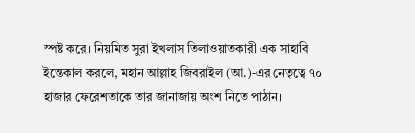স্পষ্ট করে। নিয়মিত সুরা ইখলাস তিলাওয়াতকারী এক সাহাবি ইন্তেকাল করলে, মহান আল্লাহ জিবরাইল (আ.)-এর নেতৃত্বে ৭০ হাজার ফেরেশতাকে তার জানাজায় অংশ নিতে পাঠান।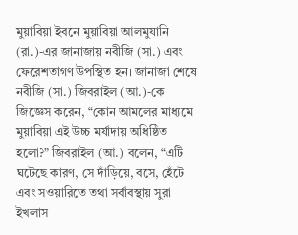মুয়াবিয়া ইবনে মুয়াবিয়া আলমুযানি (রা.)-এর জানাজায় নবীজি (সা.) এবং ফেরেশতাগণ উপস্থিত হন। জানাজা শেষে নবীজি (সা.) জিবরাইল (আ.)-কে জিজ্ঞেস করেন, “কোন আমলের মাধ্যমে মুয়াবিয়া এই উচ্চ মর্যাদায় অধিষ্ঠিত হলো?” জিবরাইল (আ.) বলেন, “এটি ঘটেছে কারণ, সে দাঁড়িয়ে, বসে, হেঁটে এবং সওয়ারিতে তথা সর্বাবস্থায় সুরা ইখলাস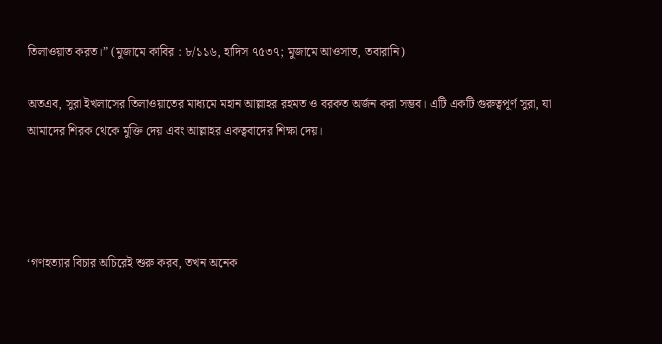তিলাওয়াত করত।” (মুজামে কাবির : ৮/১১৬, হাদিস ৭৫৩৭; মুজামে আওসাত, তবারানি)

অতএব, সুরা ইখলাসের তিলাওয়াতের মাধ্যমে মহান আল্লাহর রহমত ও বরকত অর্জন করা সম্ভব। এটি একটি গুরুত্বপূর্ণ সুরা, যা আমাদের শিরক থেকে মুক্তি দেয় এবং আল্লাহর একত্ববাদের শিক্ষা দেয়।




‘গণহত্যার বিচার অচিরেই শুরু করব, তখন অনেক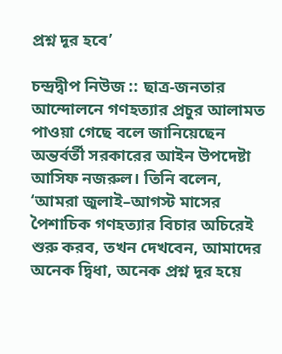প্রশ্ন দূর হবে’

চন্দ্রদ্বীপ নিউজ :: ছাত্র-জনতার আন্দোলনে গণহত্যার প্রচুর আলামত পাওয়া গেছে বলে জানিয়েছেন অন্তর্বর্তী সরকারের আইন উপদেষ্টা আসিফ নজরুল। তিনি বলেন, ‘আমরা জুলাই–আগস্ট মাসের পৈশাচিক গণহত্যার বিচার অচিরেই শুরু করব, তখন দেখবেন, আমাদের অনেক দ্বিধা, অনেক প্রশ্ন দূর হয়ে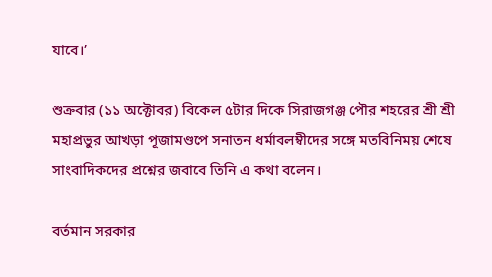যাবে।’

শুক্রবার (১১ অক্টোবর) বিকেল ৫টার দিকে সিরাজগঞ্জ পৌর শহরের শ্রী শ্রী মহাপ্রভুর আখড়া পূজামণ্ডপে সনাতন ধর্মাবলম্বীদের সঙ্গে মতবিনিময় শেষে সাংবাদিকদের প্রশ্নের জবাবে তিনি এ কথা বলেন।

বর্তমান সরকার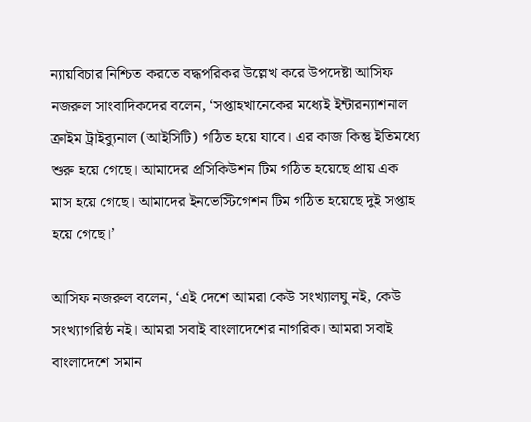ন্যায়বিচার নিশ্চিত করতে বদ্ধপরিকর উল্লেখ করে উপদেষ্টা আসিফ নজরুল সাংবাদিকদের বলেন, ‘সপ্তাহখানেকের মধ্যেই ইন্টারন্যাশনাল ক্রাইম ট্রাইব্যুনাল (আইসিটি) গঠিত হয়ে যাবে। এর কাজ কিন্তু ইতিমধ্যে শুরু হয়ে গেছে। আমাদের প্রসিকিউশন টিম গঠিত হয়েছে প্রায় এক মাস হয়ে গেছে। আমাদের ইনভেস্টিগেশন টিম গঠিত হয়েছে দুই সপ্তাহ হয়ে গেছে।’

আসিফ নজরুল বলেন, ‘এই দেশে আমরা কেউ সংখ্যালঘু নই, কেউ সংখ্যাগরিষ্ঠ নই। আমরা সবাই বাংলাদেশের নাগরিক। আমরা সবাই বাংলাদেশে সমান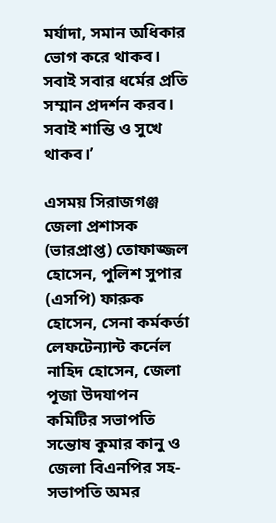মর্যাদা, সমান অধিকার ভোগ করে থাকব। সবাই সবার ধর্মের প্রতি সম্মান প্রদর্শন করব। সবাই শান্তি ও সুখে থাকব।’

এসময় সিরাজগঞ্জ জেলা প্রশাসক (ভারপ্রাপ্ত) তোফাজ্জল হোসেন, পুলিশ সুপার (এসপি) ফারুক হোসেন, সেনা কর্মকর্তা লেফটেন্যান্ট কর্নেল নাহিদ হোসেন, জেলা পূজা উদযাপন কমিটির সভাপতি সন্তোষ কুমার কানু ও জেলা বিএনপির সহ-সভাপতি অমর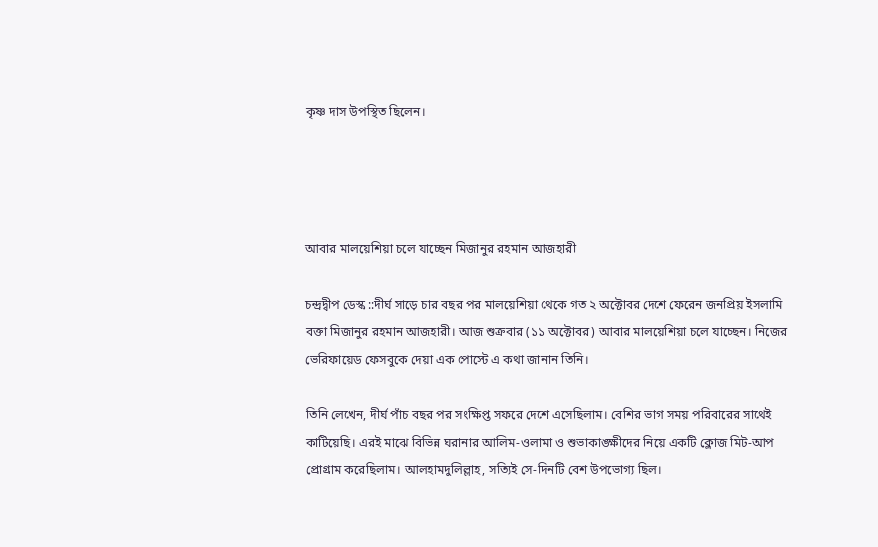কৃষ্ণ দাস উপস্থিত ছিলেন।




আবার মালয়েশিয়া চলে যাচ্ছেন মিজানুর রহমান আজহারী

চন্দ্রদ্বীপ ডেস্ক ::দীর্ঘ সাড়ে চার বছর পর মালয়েশিয়া থেকে গত ২ অক্টোবর দেশে ফেরেন জনপ্রিয় ইসলামি বক্তা মিজানুর রহমান আজহারী। আজ শুক্রবার (১১ অক্টোবর) আবার মালয়েশিয়া চলে যাচ্ছেন। নিজের ভেরিফায়েড ফেসবুকে দেয়া এক পোস্টে এ কথা জানান তিনি।

তিনি লেখেন, দীর্ঘ পাঁচ বছর পর সংক্ষিপ্ত সফরে দেশে এসেছিলাম। বেশির ভাগ সময় পরিবারের সাথেই কাটিয়েছি। এরই মাঝে বিভিন্ন ঘরানার আলিম-ওলামা ও শুভাকাঙ্ক্ষীদের নিয়ে একটি ক্লোজ মিট-আপ প্রোগ্রাম করেছিলাম। আলহামদুলিল্লাহ, সত্যিই সে-দিনটি বেশ উপভোগ্য ছিল।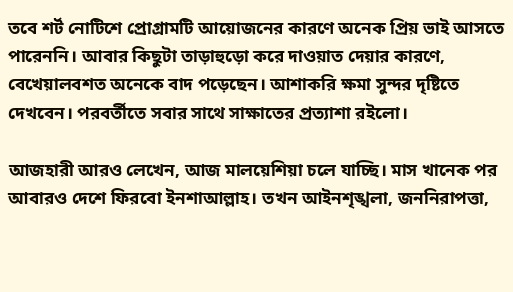তবে শর্ট নোটিশে প্রোগ্রামটি আয়োজনের কারণে অনেক প্রিয় ভাই আসতে পারেননি। আবার কিছুটা তাড়াহুড়ো করে দাওয়াত দেয়ার কারণে, বেখেয়ালবশত অনেকে বাদ পড়েছেন। আশাকরি ক্ষমা সুন্দর দৃষ্টিতে দেখবেন। পরবর্তীতে সবার সাথে সাক্ষাতের প্রত্যাশা রইলো।

আজহারী আরও লেখেন, আজ মালয়েশিয়া চলে যাচ্ছি। মাস খানেক পর আবারও দেশে ফিরবো ইনশাআল্লাহ। তখন আইনশৃঙ্খলা, জননিরাপত্তা,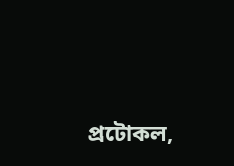প্রটোকল,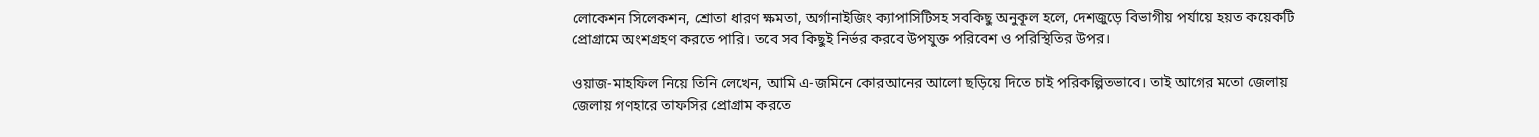লোকেশন সিলেকশন, শ্রোতা ধারণ ক্ষমতা, অর্গানাইজিং ক্যাপাসিটিসহ সবকিছু অনুকূল হলে, দেশজুড়ে বিভাগীয় পর্যায়ে হয়ত কয়েকটি প্রোগ্রামে অংশগ্রহণ করতে পারি। তবে সব কিছুই নির্ভর করবে উপযুক্ত পরিবেশ ও পরিস্থিতির উপর।

ওয়াজ-মাহফিল নিয়ে তিনি লেখেন, আমি এ-জমিনে কোরআনের আলো ছড়িয়ে দিতে চাই পরিকল্পিতভাবে। তাই আগের মতো জেলায় জেলায় গণহারে তাফসির প্রোগ্রাম করতে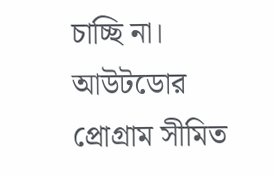চাচ্ছি না। আউটডোর প্রোগ্রাম সীমিত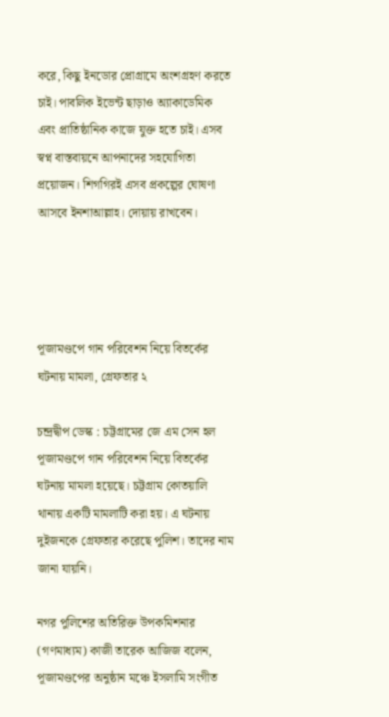করে, কিছু ইনডোর প্রোগ্রামে অংশগ্রহণ করতে চাই। পাবলিক ইভেন্ট ছাড়াও অ্যাকাডেমিক এবং প্রাতিষ্ঠানিক কাজে যুক্ত হতে চাই। এসব স্বপ্ন বাস্তবায়নে আপনাদের সহযোগিতা প্রয়োজন। শিগগিরই এসব প্রকল্পের ঘোষণা আসবে ইনশাআল্লাহ। দোয়ায় রাখবেন।




পূজামণ্ডপে গান পরিবেশন নিয়ে বিতর্কের ঘটনায় মামলা, গ্রেফতার ২

চন্দ্রদ্বীপ ডেস্ক : চট্টগ্রামের জে এম সেন হল পূজামণ্ডপে গান পরিবেশন নিয়ে বিতর্কের ঘটনায় মামলা হয়েছে। চট্টগ্রাম কোতয়ালি থানায় একটি মামলাটি করা হয়। এ ঘটনায় দুইজনকে গ্রেফতার করেছে পুলিশ। তাদের নাম জানা যায়নি।

নগর পুলিশের অতিরিক্ত উপকমিশনার (গণমাধ্যম) কাজী তারেক আজিজ বলেন, পূজামণ্ডপের অনুষ্ঠান মঞ্চে ইসলামি সংগীত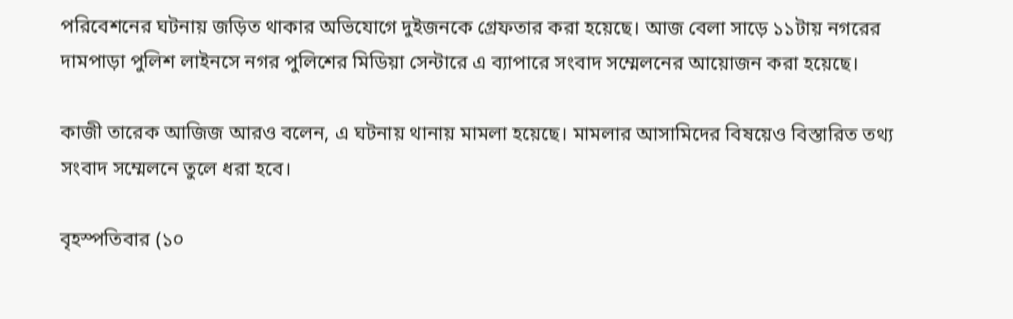পরিবেশনের ঘটনায় জড়িত থাকার অভিযোগে দুইজনকে গ্রেফতার করা হয়েছে। আজ বেলা সাড়ে ১১টায় নগরের দামপাড়া পুলিশ লাইনসে নগর পুলিশের মিডিয়া সেন্টারে এ ব্যাপারে সংবাদ সম্মেলনের আয়োজন করা হয়েছে।

কাজী তারেক আজিজ আরও বলেন, এ ঘটনায় থানায় মামলা হয়েছে। মামলার আসামিদের বিষয়েও বিস্তারিত তথ্য সংবাদ সম্মেলনে তুলে ধরা হবে।

বৃহস্পতিবার (১০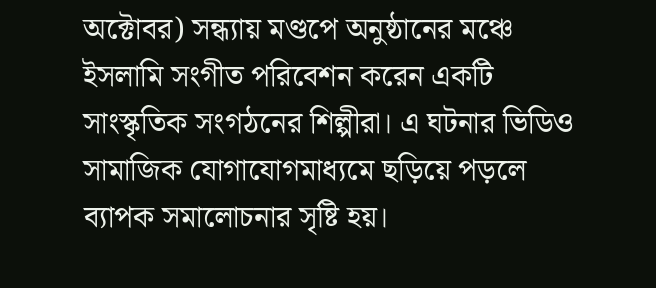অক্টোবর) সন্ধ্যায় মণ্ডপে অনুষ্ঠানের মঞ্চে ইসলামি সংগীত পরিবেশন করেন একটি সাংস্কৃতিক সংগঠনের শিল্পীরা। এ ঘটনার ভিডিও সামাজিক যোগাযোগমাধ্যমে ছড়িয়ে পড়লে ব্যাপক সমালোচনার সৃষ্টি হয়।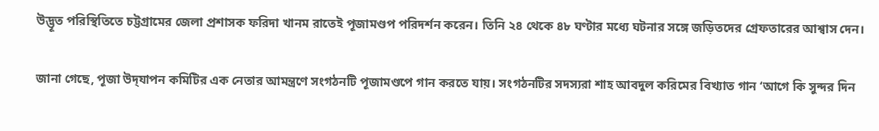উদ্ভূত পরিস্থিতিতে চট্টগ্রামের জেলা প্রশাসক ফরিদা খানম রাতেই পূজামণ্ডপ পরিদর্শন করেন। তিনি ২৪ থেকে ৪৮ ঘণ্টার মধ্যে ঘটনার সঙ্গে জড়িতদের গ্রেফতারের আশ্বাস দেন।

জানা গেছে, পূজা উদ্‌যাপন কমিটির এক নেতার আমন্ত্রণে সংগঠনটি পূজামণ্ডপে গান করতে যায়। সংগঠনটির সদস্যরা শাহ আবদুল করিমের বিখ্যাত গান ‘আগে কি সুন্দর দিন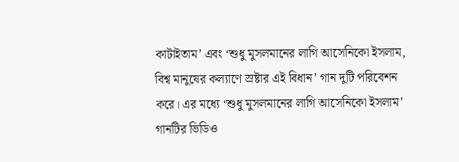কাটাইতাম’ এবং ‘শুধু মুসলমানের লাগি আসেনিকো ইসলাম, বিশ্ব মানুষের কল্যাণে স্রষ্টার এই বিধান’ গান দুটি পরিবেশন করে। এর মধ্যে ‘শুধু মুসলমানের লাগি আসেনিকো ইসলাম’ গানটির ভিডিও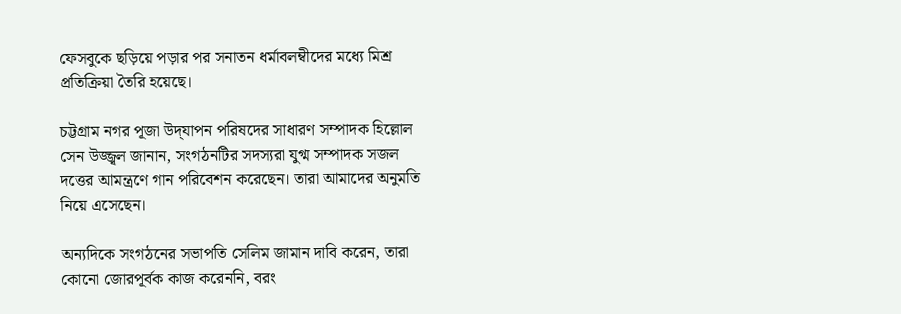ফেসবুকে ছড়িয়ে পড়ার পর সনাতন ধর্মাবলম্বীদের মধ্যে মিশ্র প্রতিক্রিয়া তৈরি হয়েছে।

চট্টগ্রাম নগর পূজা উদ্‌যাপন পরিষদের সাধারণ সম্পাদক হিল্লোল সেন উজ্জ্বল জানান, সংগঠনটির সদস্যরা যুগ্ম সম্পাদক সজল দত্তের আমন্ত্রণে গান পরিবেশন করেছেন। তারা আমাদের অনুমতি নিয়ে এসেছেন।

অন্যদিকে সংগঠনের সভাপতি সেলিম জামান দাবি করেন, তারা কোনো জোরপূর্বক কাজ করেননি, বরং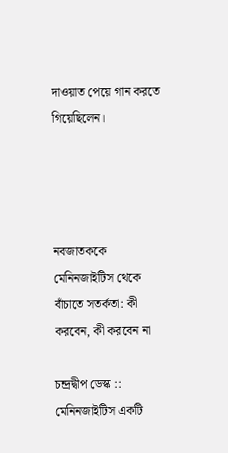দাওয়াত পেয়ে গান করতে গিয়েছিলেন।




নবজাতককে মেনিনজাইটিস থেকে বাঁচাতে সতর্কতা: কী করবেন, কী করবেন না

চন্দ্রদ্বীপ ডেস্ক :: মেনিনজাইটিস একটি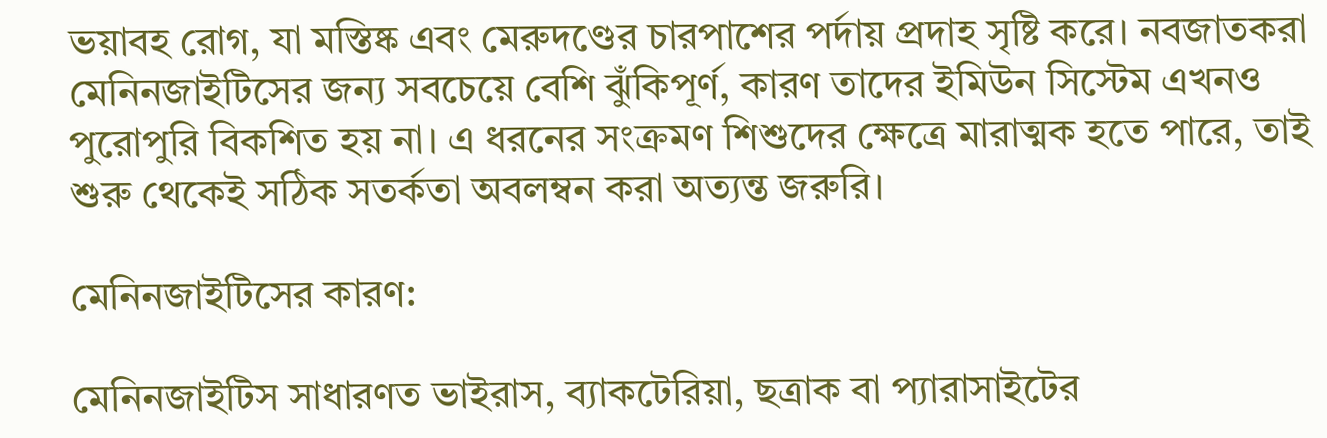ভয়াবহ রোগ, যা মস্তিষ্ক এবং মেরুদণ্ডের চারপাশের পর্দায় প্রদাহ সৃষ্টি করে। নবজাতকরা মেনিনজাইটিসের জন্য সবচেয়ে বেশি ঝুঁকিপূর্ণ, কারণ তাদের ইমিউন সিস্টেম এখনও পুরোপুরি বিকশিত হয় না। এ ধরনের সংক্রমণ শিশুদের ক্ষেত্রে মারাত্মক হতে পারে, তাই শুরু থেকেই সঠিক সতর্কতা অবলম্বন করা অত্যন্ত জরুরি।

মেনিনজাইটিসের কারণ:

মেনিনজাইটিস সাধারণত ভাইরাস, ব্যাকটেরিয়া, ছত্রাক বা প্যারাসাইটের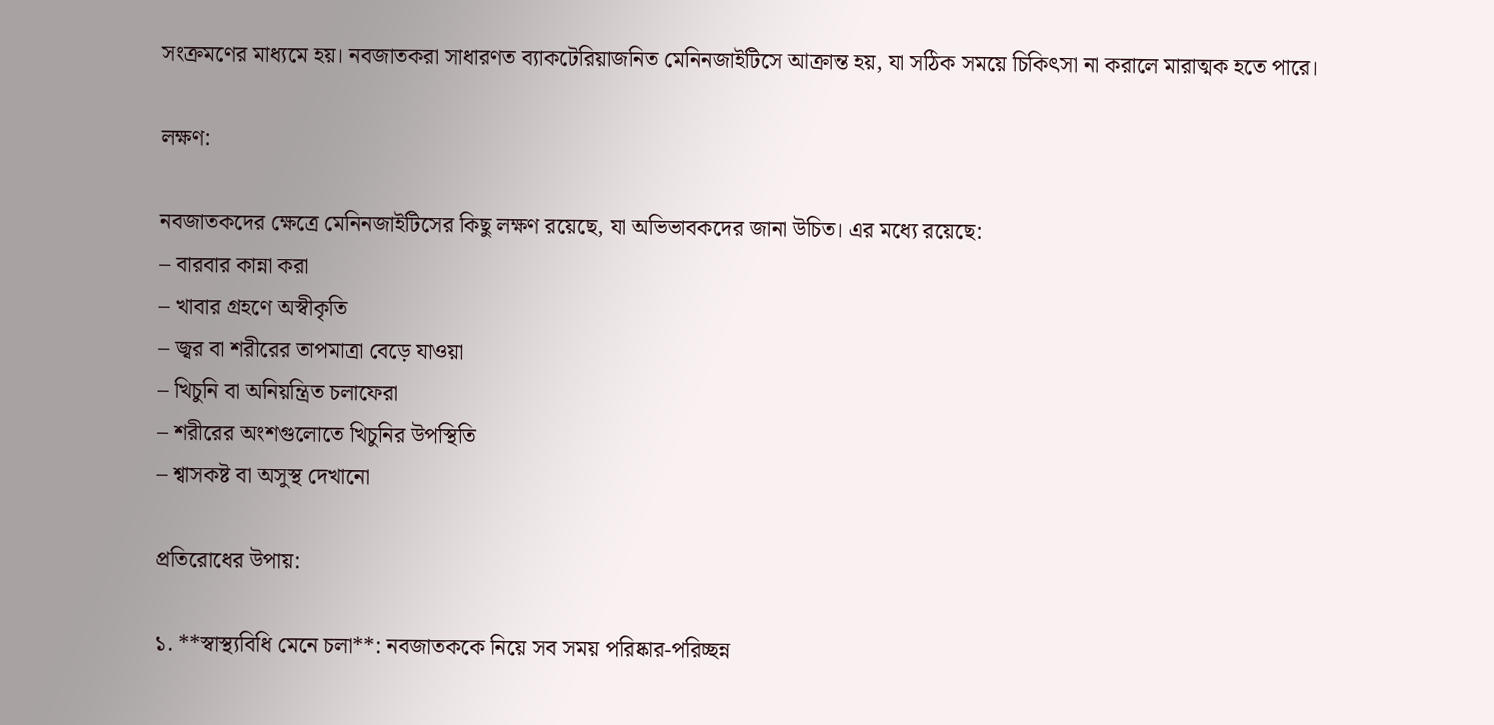সংক্রমণের মাধ্যমে হয়। নবজাতকরা সাধারণত ব্যাকটেরিয়াজনিত মেনিনজাইটিসে আক্রান্ত হয়, যা সঠিক সময়ে চিকিৎসা না করালে মারাত্মক হতে পারে।

লক্ষণ:

নবজাতকদের ক্ষেত্রে মেনিনজাইটিসের কিছু লক্ষণ রয়েছে, যা অভিভাবকদের জানা উচিত। এর মধ্যে রয়েছে:
– বারবার কান্না করা
– খাবার গ্রহণে অস্বীকৃতি
– জ্বর বা শরীরের তাপমাত্রা বেড়ে যাওয়া
– খিচুনি বা অনিয়ন্ত্রিত চলাফেরা
– শরীরের অংশগুলোতে খিচুনির উপস্থিতি
– শ্বাসকষ্ট বা অসুস্থ দেখানো

প্রতিরোধের উপায়:

১. **স্বাস্থ্যবিধি মেনে চলা**: নবজাতককে নিয়ে সব সময় পরিষ্কার-পরিচ্ছন্ন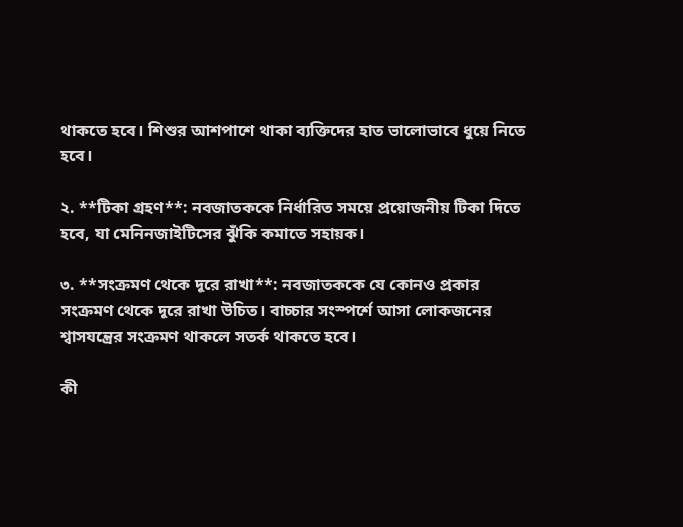থাকতে হবে। শিশুর আশপাশে থাকা ব্যক্তিদের হাত ভালোভাবে ধুয়ে নিতে হবে।

২. **টিকা গ্রহণ**: নবজাতককে নির্ধারিত সময়ে প্রয়োজনীয় টিকা দিতে হবে, যা মেনিনজাইটিসের ঝুঁকি কমাতে সহায়ক।

৩. **সংক্রমণ থেকে দূরে রাখা**: নবজাতককে যে কোনও প্রকার সংক্রমণ থেকে দূরে রাখা উচিত। বাচ্চার সংস্পর্শে আসা লোকজনের শ্বাসযন্ত্রের সংক্রমণ থাকলে সতর্ক থাকতে হবে।

কী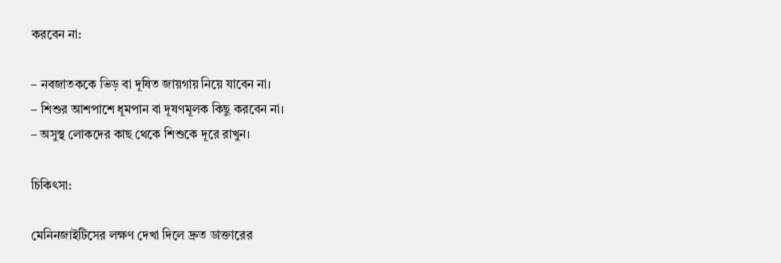করবেন না:

– নবজাতককে ভিড় বা দূষিত জায়গায় নিয়ে যাবেন না।
– শিশুর আশপাশে ধূমপান বা দূষণমূলক কিছু করবেন না।
– অসুস্থ লোকদের কাছ থেকে শিশুকে দূরে রাখুন।

চিকিৎসা:

মেনিনজাইটিসের লক্ষণ দেখা দিলে দ্রুত ডাক্তারের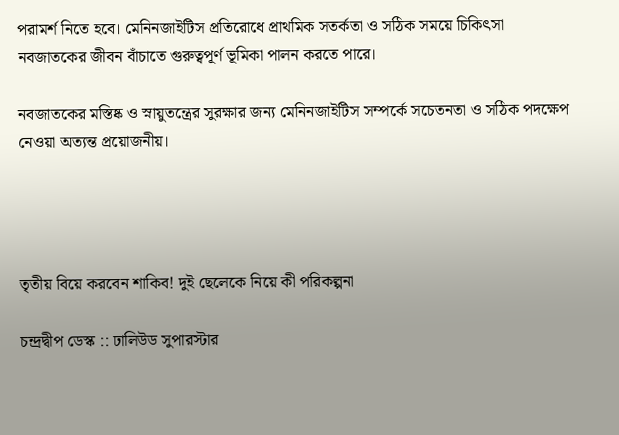পরামর্শ নিতে হবে। মেনিনজাইটিস প্রতিরোধে প্রাথমিক সতর্কতা ও সঠিক সময়ে চিকিৎসা নবজাতকের জীবন বাঁচাতে গুরুত্বপূর্ণ ভূমিকা পালন করতে পারে।

নবজাতকের মস্তিষ্ক ও স্নায়ুতন্ত্রের সুরক্ষার জন্য মেনিনজাইটিস সম্পর্কে সচেতনতা ও সঠিক পদক্ষেপ নেওয়া অত্যন্ত প্রয়োজনীয়।




তৃতীয় বিয়ে করবেন শাকিব! দুই ছেলেকে নিয়ে কী পরিকল্পনা

চন্দ্রদ্বীপ ডেস্ক :: ঢালিউড সুপারস্টার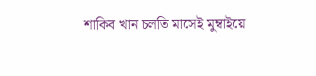শাকিব খান চলতি মাসেই মুম্বাইয়ে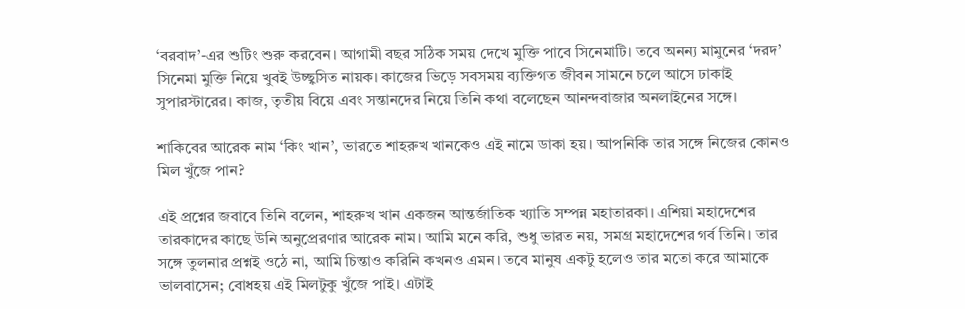‘বরবাদ’-এর শুটিং শুরু করবেন। আগামী বছর সঠিক সময় দেখে মুক্তি পাবে সিনেমাটি। তবে অনন্য মামুনের ‘দরদ’ সিনেমা মুক্তি নিয়ে খুবই উচ্ছ্বসিত নায়ক। কাজের ভিড়ে সবসময় ব্যক্তিগত জীবন সামনে চলে আসে ঢাকাই সুপারস্টারের। কাজ, তৃতীয় বিয়ে এবং সন্তানদের নিয়ে তিনি কথা বলেছেন আনন্দবাজার অনলাইনের সঙ্গে।

শাকিবের আরেক নাম ‘কিং খান’, ভারতে শাহরুখ খানকেও এই নামে ডাকা হয়। আপনিকি তার সঙ্গে নিজের কোনও মিল খুঁজে পান?

এই প্রশ্নের জবাবে তিনি বলেন, শাহরুখ খান একজন আন্তর্জাতিক খ্যাতি সম্পন্ন মহাতারকা। এশিয়া মহাদেশের তারকাদের কাছে উনি অনুপ্রেরণার আরেক নাম। আমি মনে করি, শুধু ভারত নয়, সমগ্র মহাদেশের গর্ব তিনি। তার সঙ্গে তুলনার প্রশ্নই ওঠে না, আমি চিন্তাও করিনি কখনও এমন। তবে মানুষ একটু হলেও তার মতো করে আমাকে ভালবাসেন; বোধহয় এই মিলটুকু খুঁজে পাই। এটাই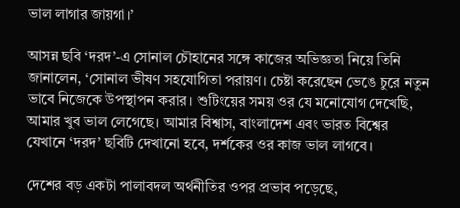ভাল লাগার জায়গা।’

আসন্ন ছবি ‘দরদ’-এ সোনাল চৌহানের সঙ্গে কাজের অভিজ্ঞতা নিয়ে তিনি জানালেন, ‘সোনাল ভীষণ সহযোগিতা পরায়ণ। চেষ্টা করেছেন ভেঙে চুরে নতুন ভাবে নিজেকে উপস্থাপন করার। শুটিংয়ের সময় ওর যে মনোযোগ দেখেছি, আমার খুব ভাল লেগেছে। আমার বিশ্বাস, বাংলাদেশ এবং ভারত বিশ্বের যেখানে ‘দরদ’ ছবিটি দেখানো হবে, দর্শকের ওর কাজ ভাল লাগবে।

দেশের বড় একটা পালাবদল অর্থনীতির ওপর প্রভাব পড়েছে,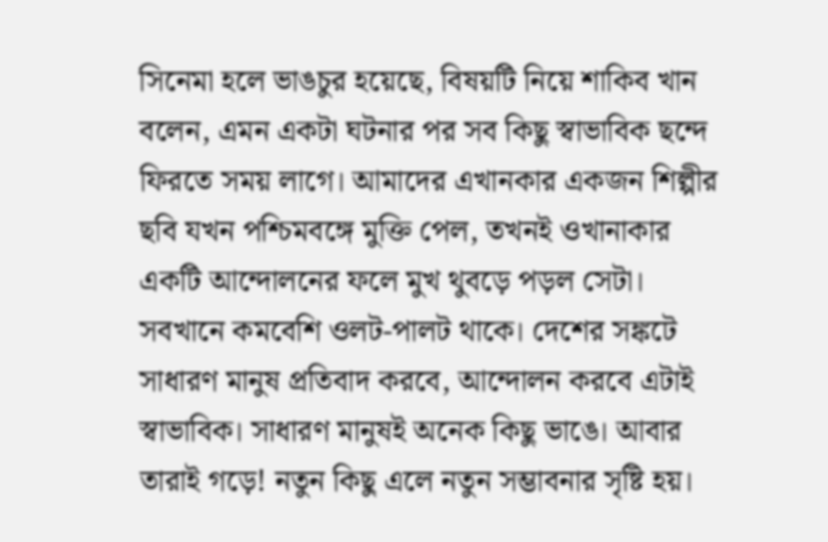সিনেমা হলে ভাঙচুর হয়েছে, বিষয়টি নিয়ে শাকিব খান বলেন, এমন একটা ঘটনার পর সব কিছু স্বাভাবিক ছন্দে ফিরতে সময় লাগে। আমাদের এখানকার একজন শিল্পীর ছবি যখন পশ্চিমবঙ্গে মুক্তি পেল, তখনই ওখানাকার একটি আন্দোলনের ফলে মুখ থুবড়ে পড়ল সেটা। সবখানে কমবেশি ওলট-পালট থাকে। দেশের সঙ্কটে সাধারণ মানুষ প্রতিবাদ করবে, আন্দোলন করবে এটাই স্বাভাবিক। সাধারণ মানুষই অনেক কিছু ভাঙে। আবার তারাই গড়ে! নতুন কিছু এলে নতুন সম্ভাবনার সৃষ্টি হয়।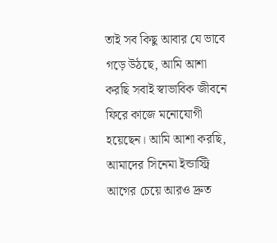তাই সব কিছু আবার যে ভাবে গড়ে উঠছে, আমি আশা করছি সবাই স্বাভাবিক জীবনে ফিরে কাজে মনোযোগী হয়েছেন। আমি আশা করছি, আমাদের সিনেমা ইন্ডাস্ট্রি আগের চেয়ে আরও দ্রুত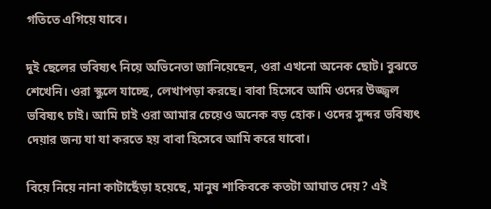গতিতে এগিয়ে যাবে।

দুই ছেলের ভবিষ্যৎ নিয়ে অভিনেতা জানিয়েছেন, ওরা এখনো অনেক ছোট। বুঝতে শেখেনি। ওরা স্কুলে যাচ্ছে, লেখাপড়া করছে। বাবা হিসেবে আমি ওদের উজ্জ্বল ভবিষ্যৎ চাই। আমি চাই ওরা আমার চেয়েও অনেক বড় হোক। ওদের সুন্দর ভবিষ্যৎ দেয়ার জন্য যা যা করতে হয় বাবা হিসেবে আমি করে যাবো।

বিয়ে নিয়ে নানা কাটাছেঁড়া হয়েছে, মানুষ শাকিবকে কতটা আঘাত দেয়? এই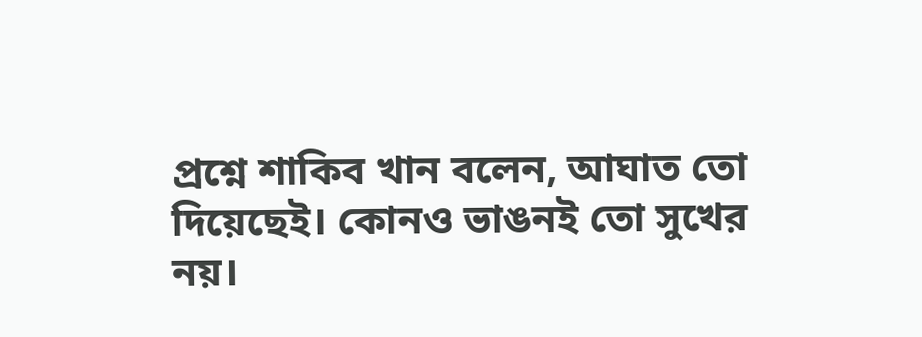প্রশ্নে শাকিব খান বলেন, আঘাত তো দিয়েছেই। কোনও ভাঙনই তো সুখের নয়।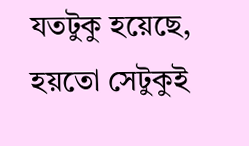যতটুকু হয়েছে, হয়তো সেটুকুই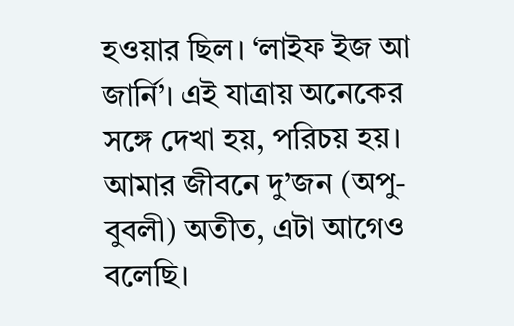হওয়ার ছিল। ‘লাইফ ইজ আ জার্নি’। এই যাত্রায় অনেকের সঙ্গে দেখা হয়, পরিচয় হয়। আমার জীবনে দু’জন (অপু-বুবলী) অতীত, এটা আগেও বলেছি।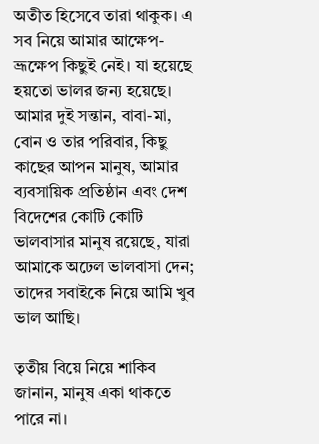অতীত হিসেবে তারা থাকুক। এ সব নিয়ে আমার আক্ষেপ-ভ্রূক্ষেপ কিছুই নেই। যা হয়েছে হয়তো ভালর জন্য হয়েছে। আমার দুই সন্তান, বাবা-মা, বোন ও তার পরিবার, কিছু কাছের আপন মানুষ, আমার ব্যবসায়িক প্রতিষ্ঠান এবং দেশ বিদেশের কোটি কোটি ভালবাসার মানুষ রয়েছে, যারা আমাকে অঢেল ভালবাসা দেন; তাদের সবাইকে নিয়ে আমি খুব ভাল আছি।

তৃতীয় বিয়ে নিয়ে শাকিব জানান, মানুষ একা থাকতে পারে না।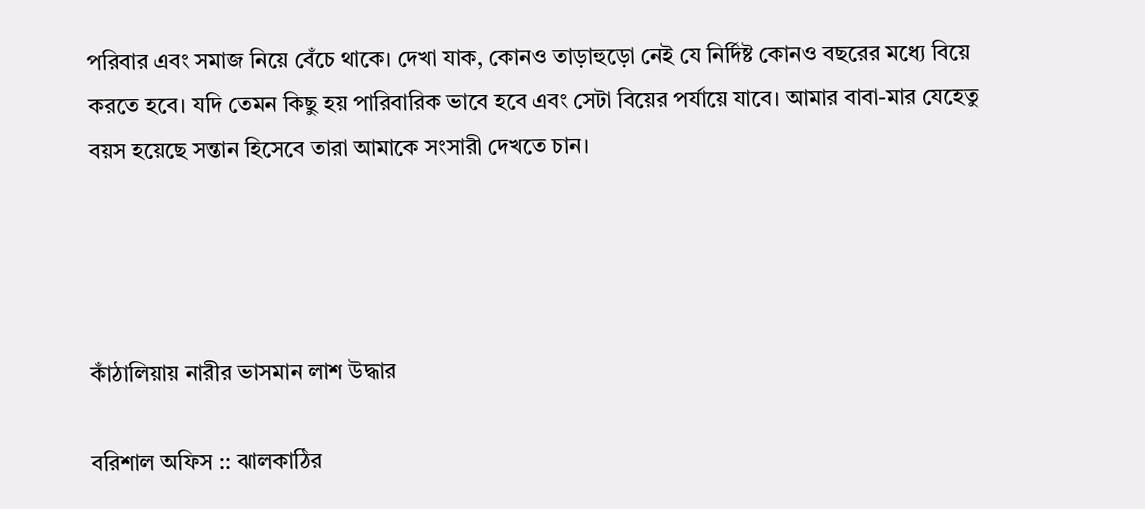পরিবার এবং সমাজ নিয়ে বেঁচে থাকে। দেখা যাক, কোনও তাড়াহুড়ো নেই যে নির্দিষ্ট কোনও বছরের মধ্যে বিয়ে করতে হবে। যদি তেমন কিছু হয় পারিবারিক ভাবে হবে এবং সেটা বিয়ের পর্যায়ে যাবে। আমার বাবা-মার যেহেতু বয়স হয়েছে সন্তান হিসেবে তারা আমাকে সংসারী দেখতে চান।




কাঁঠালিয়ায় নারীর ভাসমান লাশ উদ্ধার

বরিশাল অফিস :: ঝালকাঠির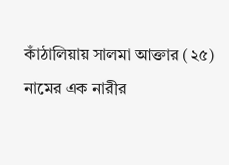কাঁঠালিয়ায় সালমা আক্তার (২৫) নামের এক নারীর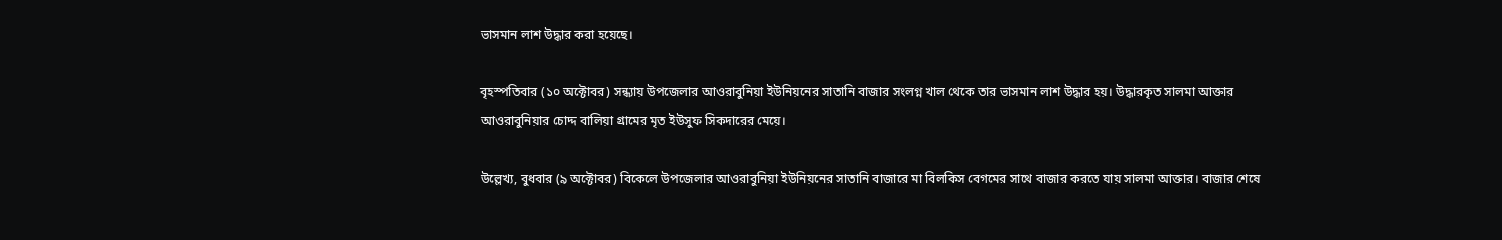ভাসমান লাশ উদ্ধার করা হয়েছে।

বৃহস্পতিবার (১০ অক্টোবর) সন্ধ্যায় উপজেলার আওরাবুনিয়া ইউনিয়নের সাতানি বাজার সংলগ্ন খাল থেকে তার ভাসমান লাশ উদ্ধার হয়। উদ্ধারকৃত সালমা আক্তার আওরাবুনিয়ার চোদ্দ বালিয়া গ্রামের মৃত ইউসুফ সিকদারের মেয়ে।

উল্লেখ্য, বুধবার (৯ অক্টোবর) বিকেলে উপজেলার আওরাবুনিয়া ইউনিয়নের সাতানি বাজারে মা বিলকিস বেগমের সাথে বাজার করতে যায় সালমা আক্তার। বাজার শেষে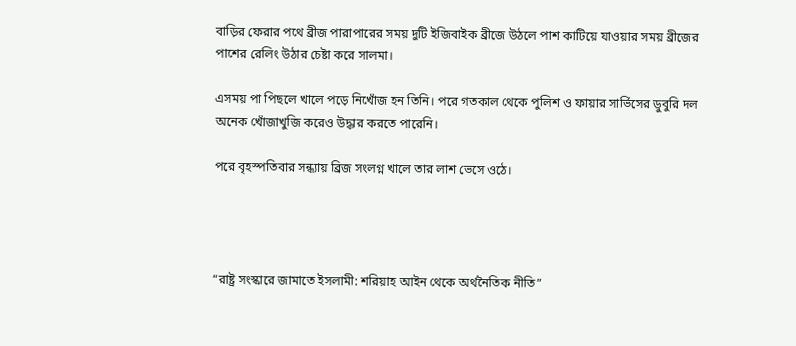বাড়ির ফেরার পথে ব্রীজ পারাপারের সময় দুটি ইজিবাইক ব্রীজে উঠলে পাশ কাটিয়ে যাওয়ার সময় ব্রীজের পাশের রেলিং উঠার চেষ্টা করে সালমা।

এসময় পা পিছলে খালে পড়ে নিখোঁজ হন তিনি। পরে গতকাল থেকে পুলিশ ও ফায়ার সার্ভিসের ডুবুরি দল অনেক খোঁজাখুজি করেও উদ্ধার করতে পারেনি।

পরে বৃহস্পতিবার সন্ধ্যায় ব্রিজ সংলগ্ন খালে তার লাশ ভেসে ওঠে।




“রাষ্ট্র সংস্কারে জামাতে ইসলামী: শরিয়াহ আইন থেকে অর্থনৈতিক নীতি”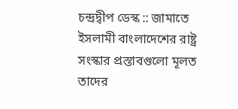চন্দ্রদ্বীপ ডেস্ক :: জামাতে ইসলামী বাংলাদেশের রাষ্ট্র সংস্কার প্রস্তাবগুলো মূলত তাদের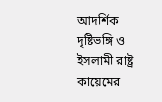আদর্শিক দৃষ্টিভঙ্গি ও ইসলামী রাষ্ট্র কায়েমের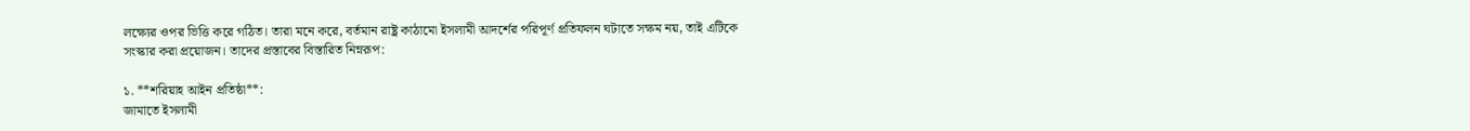লক্ষ্যের ওপর ভিত্তি করে গঠিত। তারা মনে করে, বর্তমান রাষ্ট্র কাঠামো ইসলামী আদর্শের পরিপূর্ণ প্রতিফলন ঘটাতে সক্ষম নয়, তাই এটিকে সংস্কার করা প্রয়োজন। তাদের প্রস্তাবের বিস্তারিত নিম্নরূপ:

১. **শরিয়াহ আইন প্রতিষ্ঠা**:
জামাতে ইসলামী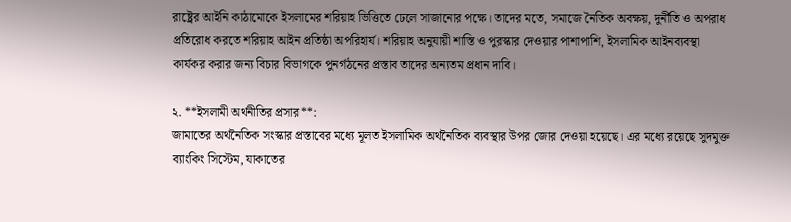রাষ্ট্রের আইনি কাঠামোকে ইসলামের শরিয়াহ ভিত্তিতে ঢেলে সাজানোর পক্ষে। তাদের মতে, সমাজে নৈতিক অবক্ষয়, দুর্নীতি ও অপরাধ প্রতিরোধ করতে শরিয়াহ আইন প্রতিষ্ঠা অপরিহার্য। শরিয়াহ অনুযায়ী শাস্তি ও পুরস্কার দেওয়ার পাশাপাশি, ইসলামিক আইনব্যবস্থা কার্যকর করার জন্য বিচার বিভাগকে পুনর্গঠনের প্রস্তাব তাদের অন্যতম প্রধান দাবি।

২. **ইসলামী অর্থনীতির প্রসার**:
জামাতের অর্থনৈতিক সংস্কার প্রস্তাবের মধ্যে মূলত ইসলামিক অর্থনৈতিক ব্যবস্থার উপর জোর দেওয়া হয়েছে। এর মধ্যে রয়েছে সুদমুক্ত ব্যাংকিং সিস্টেম, যাকাতের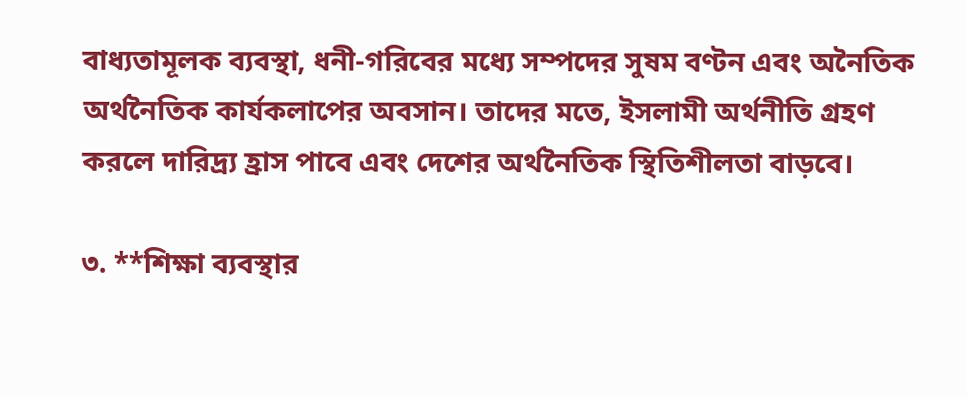বাধ্যতামূলক ব্যবস্থা, ধনী-গরিবের মধ্যে সম্পদের সুষম বণ্টন এবং অনৈতিক অর্থনৈতিক কার্যকলাপের অবসান। তাদের মতে, ইসলামী অর্থনীতি গ্রহণ করলে দারিদ্র্য হ্রাস পাবে এবং দেশের অর্থনৈতিক স্থিতিশীলতা বাড়বে।

৩. **শিক্ষা ব্যবস্থার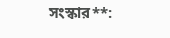সংস্কার**: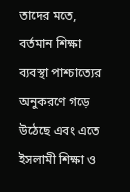তাদের মতে, বর্তমান শিক্ষা ব্যবস্থা পাশ্চাত্যের অনুকরণে গড়ে উঠেছে এবং এতে ইসলামী শিক্ষা ও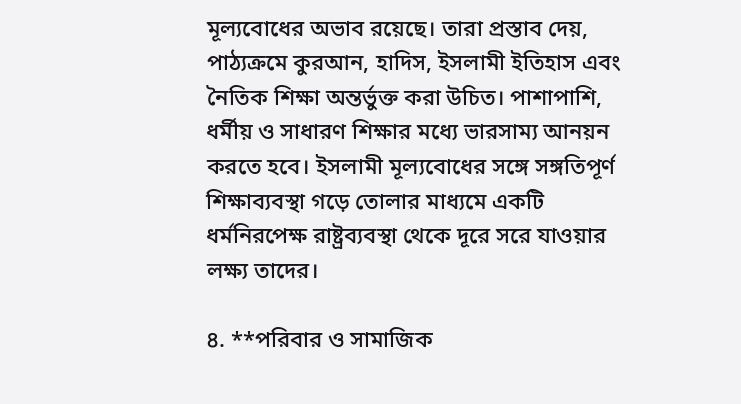মূল্যবোধের অভাব রয়েছে। তারা প্রস্তাব দেয়, পাঠ্যক্রমে কুরআন, হাদিস, ইসলামী ইতিহাস এবং নৈতিক শিক্ষা অন্তর্ভুক্ত করা উচিত। পাশাপাশি, ধর্মীয় ও সাধারণ শিক্ষার মধ্যে ভারসাম্য আনয়ন করতে হবে। ইসলামী মূল্যবোধের সঙ্গে সঙ্গতিপূর্ণ শিক্ষাব্যবস্থা গড়ে তোলার মাধ্যমে একটি ধর্মনিরপেক্ষ রাষ্ট্রব্যবস্থা থেকে দূরে সরে যাওয়ার লক্ষ্য তাদের।

৪. **পরিবার ও সামাজিক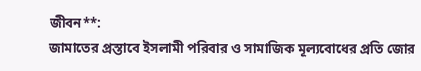জীবন**:
জামাতের প্রস্তাবে ইসলামী পরিবার ও সামাজিক মূল্যবোধের প্রতি জোর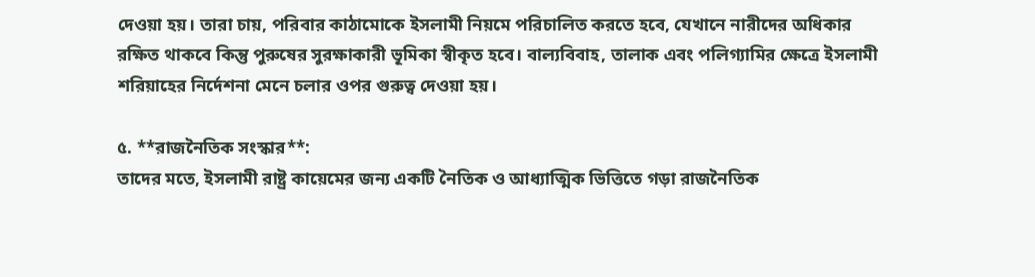দেওয়া হয়। তারা চায়, পরিবার কাঠামোকে ইসলামী নিয়মে পরিচালিত করতে হবে, যেখানে নারীদের অধিকার রক্ষিত থাকবে কিন্তু পুরুষের সুরক্ষাকারী ভূমিকা স্বীকৃত হবে। বাল্যবিবাহ, তালাক এবং পলিগ্যামির ক্ষেত্রে ইসলামী শরিয়াহের নির্দেশনা মেনে চলার ওপর গুরুত্ব দেওয়া হয়।

৫. **রাজনৈতিক সংস্কার**:
তাদের মতে, ইসলামী রাষ্ট্র কায়েমের জন্য একটি নৈতিক ও আধ্যাত্মিক ভিত্তিতে গড়া রাজনৈতিক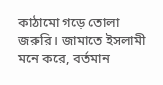কাঠামো গড়ে তোলা জরুরি। জামাতে ইসলামী মনে করে, বর্তমান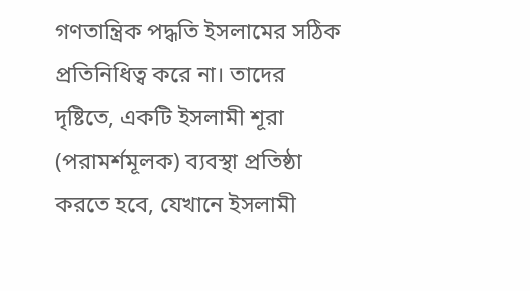গণতান্ত্রিক পদ্ধতি ইসলামের সঠিক প্রতিনিধিত্ব করে না। তাদের দৃষ্টিতে, একটি ইসলামী শূরা (পরামর্শমূলক) ব্যবস্থা প্রতিষ্ঠা করতে হবে, যেখানে ইসলামী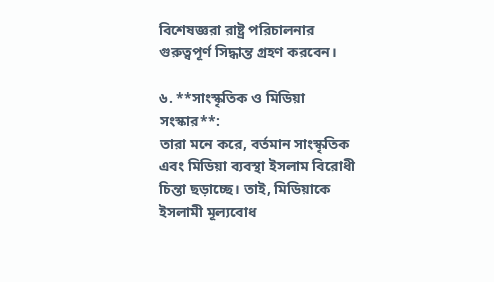বিশেষজ্ঞরা রাষ্ট্র পরিচালনার গুরুত্বপূর্ণ সিদ্ধান্ত গ্রহণ করবেন।

৬. **সাংস্কৃতিক ও মিডিয়া সংস্কার**:
তারা মনে করে, বর্তমান সাংস্কৃতিক এবং মিডিয়া ব্যবস্থা ইসলাম বিরোধী চিন্তা ছড়াচ্ছে। তাই, মিডিয়াকে ইসলামী মূল্যবোধ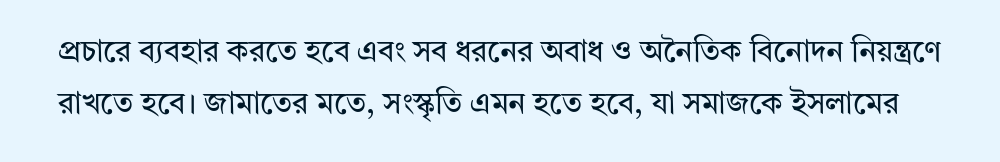প্রচারে ব্যবহার করতে হবে এবং সব ধরনের অবাধ ও অনৈতিক বিনোদন নিয়ন্ত্রণে রাখতে হবে। জামাতের মতে, সংস্কৃতি এমন হতে হবে, যা সমাজকে ইসলামের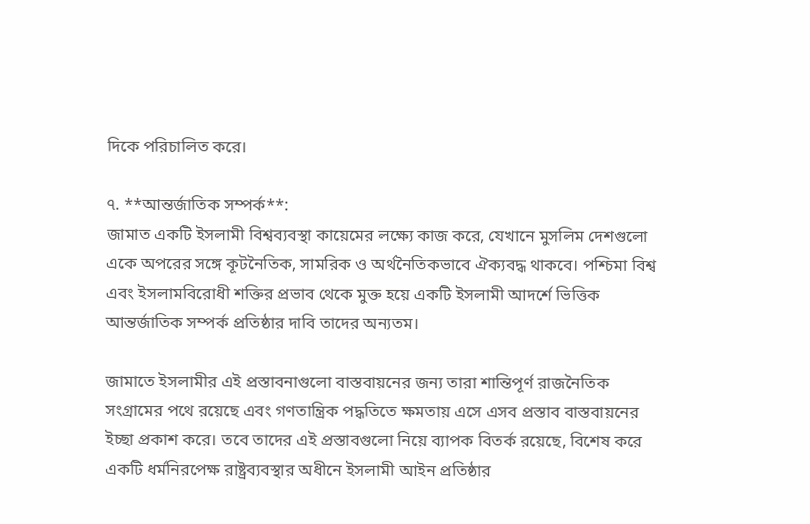দিকে পরিচালিত করে।

৭. **আন্তর্জাতিক সম্পর্ক**:
জামাত একটি ইসলামী বিশ্বব্যবস্থা কায়েমের লক্ষ্যে কাজ করে, যেখানে মুসলিম দেশগুলো একে অপরের সঙ্গে কূটনৈতিক, সামরিক ও অর্থনৈতিকভাবে ঐক্যবদ্ধ থাকবে। পশ্চিমা বিশ্ব এবং ইসলামবিরোধী শক্তির প্রভাব থেকে মুক্ত হয়ে একটি ইসলামী আদর্শে ভিত্তিক আন্তর্জাতিক সম্পর্ক প্রতিষ্ঠার দাবি তাদের অন্যতম।

জামাতে ইসলামীর এই প্রস্তাবনাগুলো বাস্তবায়নের জন্য তারা শান্তিপূর্ণ রাজনৈতিক সংগ্রামের পথে রয়েছে এবং গণতান্ত্রিক পদ্ধতিতে ক্ষমতায় এসে এসব প্রস্তাব বাস্তবায়নের ইচ্ছা প্রকাশ করে। তবে তাদের এই প্রস্তাবগুলো নিয়ে ব্যাপক বিতর্ক রয়েছে, বিশেষ করে একটি ধর্মনিরপেক্ষ রাষ্ট্রব্যবস্থার অধীনে ইসলামী আইন প্রতিষ্ঠার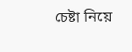চেষ্টা নিয়ে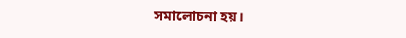সমালোচনা হয়।